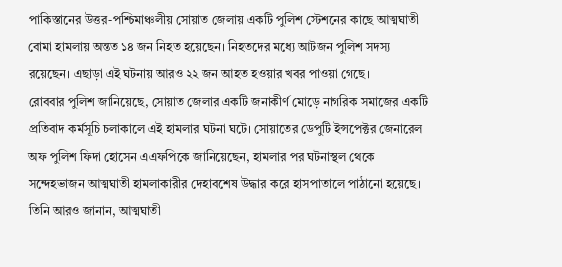পাকিস্তানের উত্তর-পশ্চিমাঞ্চলীয় সোয়াত জেলায় একটি পুলিশ স্টেশনের কাছে আত্মঘাতী বোমা হামলায় অন্তত ১৪ জন নিহত হয়েছেন। নিহতদের মধ্যে আটজন পুলিশ সদস্য রয়েছেন। এছাড়া এই ঘটনায় আরও ২২ জন আহত হওয়ার খবর পাওয়া গেছে।
রোববার পুলিশ জানিয়েছে, সোয়াত জেলার একটি জনাকীর্ণ মোড়ে নাগরিক সমাজের একটি প্রতিবাদ কর্মসূচি চলাকালে এই হামলার ঘটনা ঘটে। সোয়াতের ডেপুটি ইন্সপেক্টর জেনারেল অফ পুলিশ ফিদা হোসেন এএফপিকে জানিয়েছেন, হামলার পর ঘটনাস্থল থেকে সন্দেহভাজন আত্মঘাতী হামলাকারীর দেহাবশেষ উদ্ধার করে হাসপাতালে পাঠানো হয়েছে। তিনি আরও জানান, আত্মঘাতী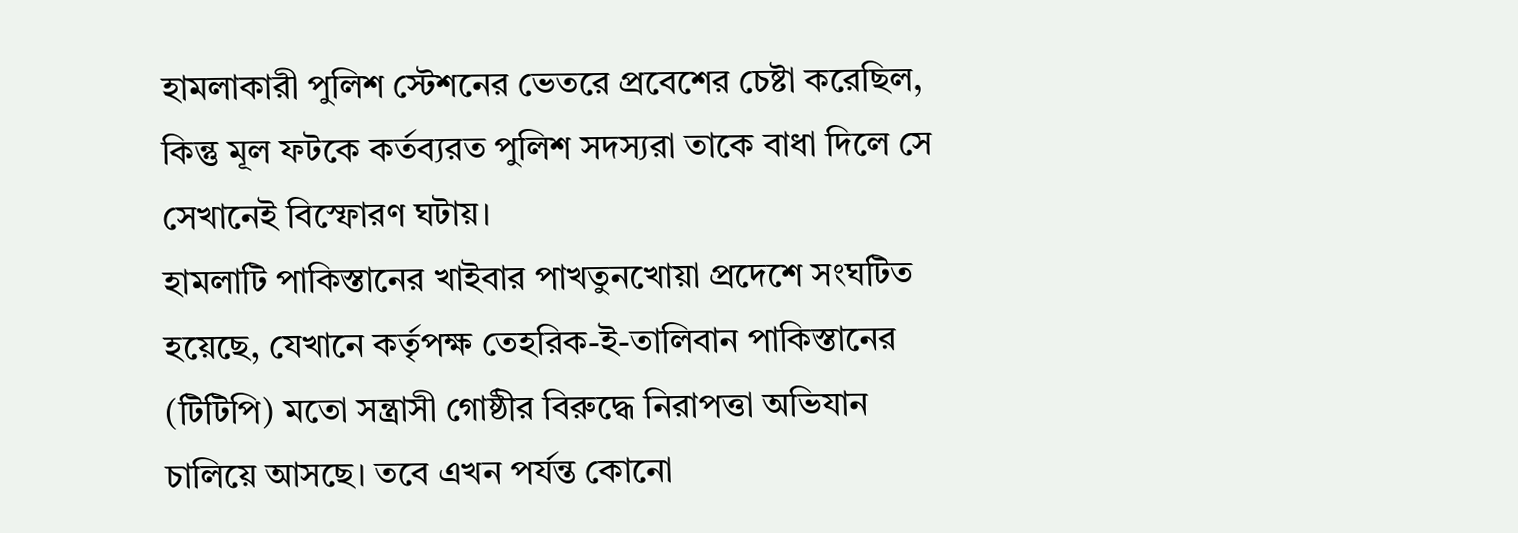হামলাকারী পুলিশ স্টেশনের ভেতরে প্রবেশের চেষ্টা করেছিল, কিন্তু মূল ফটকে কর্তব্যরত পুলিশ সদস্যরা তাকে বাধা দিলে সে সেখানেই বিস্ফোরণ ঘটায়।
হামলাটি পাকিস্তানের খাইবার পাখতুনখোয়া প্রদেশে সংঘটিত হয়েছে, যেখানে কর্তৃপক্ষ তেহরিক-ই-তালিবান পাকিস্তানের (টিটিপি) মতো সন্ত্রাসী গোষ্ঠীর বিরুদ্ধে নিরাপত্তা অভিযান চালিয়ে আসছে। তবে এখন পর্যন্ত কোনো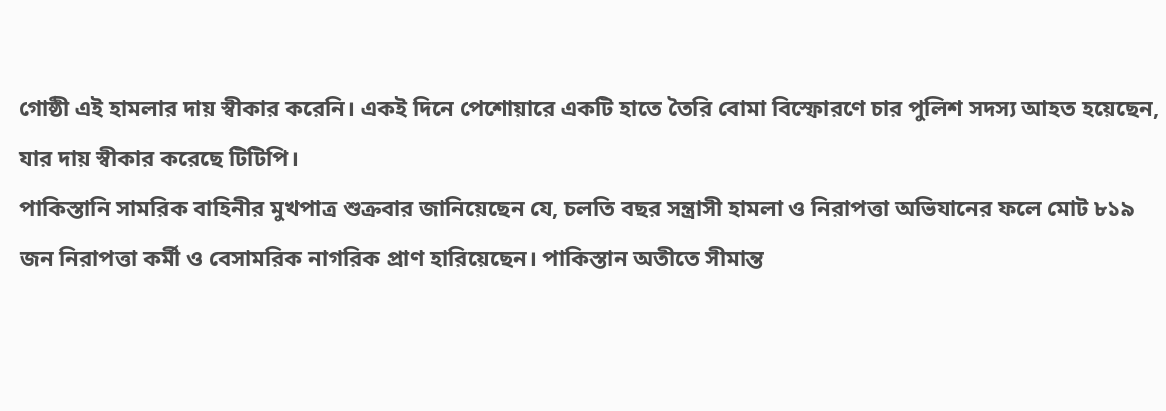গোষ্ঠী এই হামলার দায় স্বীকার করেনি। একই দিনে পেশোয়ারে একটি হাতে তৈরি বোমা বিস্ফোরণে চার পুলিশ সদস্য আহত হয়েছেন, যার দায় স্বীকার করেছে টিটিপি।
পাকিস্তানি সামরিক বাহিনীর মুখপাত্র শুক্রবার জানিয়েছেন যে, চলতি বছর সন্ত্রাসী হামলা ও নিরাপত্তা অভিযানের ফলে মোট ৮১৯ জন নিরাপত্তা কর্মী ও বেসামরিক নাগরিক প্রাণ হারিয়েছেন। পাকিস্তান অতীতে সীমান্ত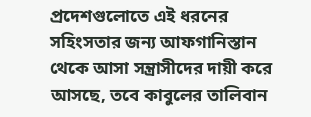প্রদেশগুলোতে এই ধরনের সহিংসতার জন্য আফগানিস্তান থেকে আসা সন্ত্রাসীদের দায়ী করে আসছে, তবে কাবুলের তালিবান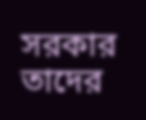সরকার তাদের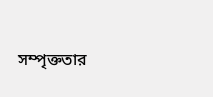সম্পৃক্ততার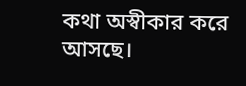কথা অস্বীকার করে আসছে।